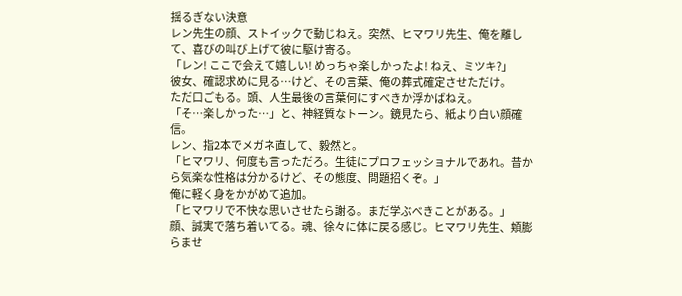揺るぎない決意
レン先生の顔、ストイックで動じねえ。突然、ヒマワリ先生、俺を離して、喜びの叫び上げて彼に駆け寄る。
「レン! ここで会えて嬉しい! めっちゃ楽しかったよ! ねえ、ミツキ?」
彼女、確認求めに見る…けど、その言葉、俺の葬式確定させただけ。
ただ口ごもる。頭、人生最後の言葉何にすべきか浮かばねえ。
「そ…楽しかった…」と、神経質なトーン。鏡見たら、紙より白い顔確信。
レン、指2本でメガネ直して、毅然と。
「ヒマワリ、何度も言っただろ。生徒にプロフェッショナルであれ。昔から気楽な性格は分かるけど、その態度、問題招くぞ。」
俺に軽く身をかがめて追加。
「ヒマワリで不快な思いさせたら謝る。まだ学ぶべきことがある。」
顔、誠実で落ち着いてる。魂、徐々に体に戻る感じ。ヒマワリ先生、頬膨らませ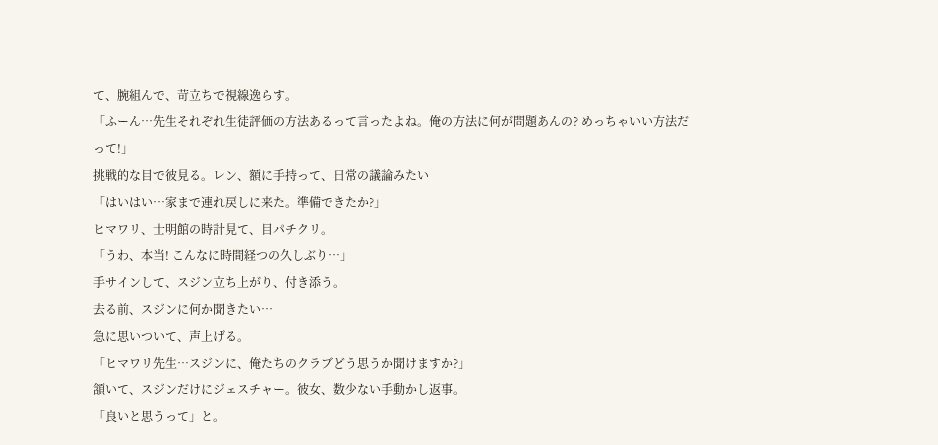て、腕組んで、苛立ちで視線逸らす。
「ふーん…先生それぞれ生徒評価の方法あるって言ったよね。俺の方法に何が問題あんの? めっちゃいい方法だって!」
挑戦的な目で彼見る。レン、額に手持って、日常の議論みたい
「はいはい…家まで連れ戻しに来た。準備できたか?」
ヒマワリ、士明館の時計見て、目パチクリ。
「うわ、本当! こんなに時間経つの久しぶり…」
手サインして、スジン立ち上がり、付き添う。
去る前、スジンに何か聞きたい…
急に思いついて、声上げる。
「ヒマワリ先生…スジンに、俺たちのクラブどう思うか聞けますか?」
頷いて、スジンだけにジェスチャー。彼女、数少ない手動かし返事。
「良いと思うって」と。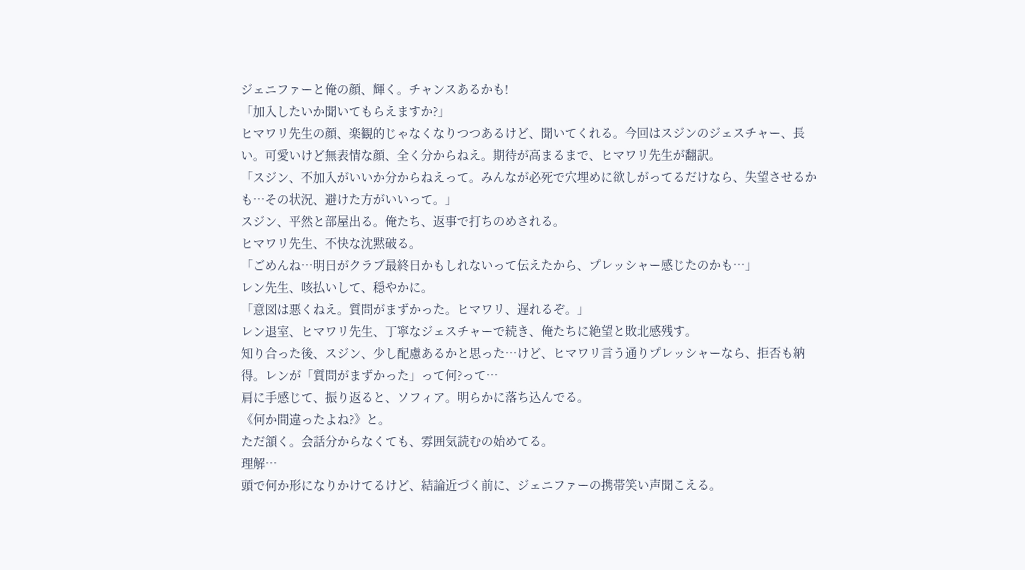ジェニファーと俺の顔、輝く。チャンスあるかも!
「加入したいか聞いてもらえますか?」
ヒマワリ先生の顔、楽観的じゃなくなりつつあるけど、聞いてくれる。今回はスジンのジェスチャー、長い。可愛いけど無表情な顔、全く分からねえ。期待が高まるまで、ヒマワリ先生が翻訳。
「スジン、不加入がいいか分からねえって。みんなが必死で穴埋めに欲しがってるだけなら、失望させるかも…その状況、避けた方がいいって。」
スジン、平然と部屋出る。俺たち、返事で打ちのめされる。
ヒマワリ先生、不快な沈黙破る。
「ごめんね…明日がクラブ最終日かもしれないって伝えたから、プレッシャー感じたのかも…」
レン先生、咳払いして、穏やかに。
「意図は悪くねえ。質問がまずかった。ヒマワリ、遅れるぞ。」
レン退室、ヒマワリ先生、丁寧なジェスチャーで続き、俺たちに絶望と敗北感残す。
知り合った後、スジン、少し配慮あるかと思った…けど、ヒマワリ言う通りプレッシャーなら、拒否も納得。レンが「質問がまずかった」って何?って…
肩に手感じて、振り返ると、ソフィア。明らかに落ち込んでる。
《何か間違ったよね?》と。
ただ頷く。会話分からなくても、雰囲気読むの始めてる。
理解…
頭で何か形になりかけてるけど、結論近づく前に、ジェニファーの携帯笑い声聞こえる。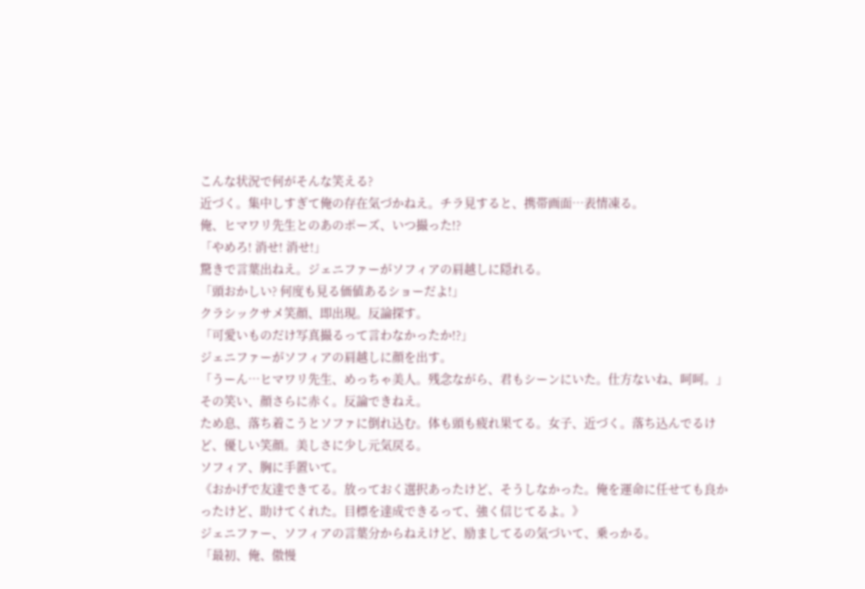こんな状況で何がそんな笑える?
近づく。集中しすぎて俺の存在気づかねえ。チラ見すると、携帯画面…表情凍る。
俺、ヒマワリ先生とのあのポーズ、いつ撮った!?
「やめろ! 消せ! 消せ!」
驚きで言葉出ねえ。ジェニファーがソフィアの肩越しに隠れる。
「頭おかしい? 何度も見る価値あるショーだよ!」
クラシックサメ笑顔、即出現。反論探す。
「可愛いものだけ写真撮るって言わなかったか!?」
ジェニファーがソフィアの肩越しに顔を出す。
「うーん…ヒマワリ先生、めっちゃ美人。残念ながら、君もシーンにいた。仕方ないね、呵呵。」
その笑い、顔さらに赤く。反論できねえ。
ため息、落ち着こうとソファに倒れ込む。体も頭も疲れ果てる。女子、近づく。落ち込んでるけど、優しい笑顔。美しさに少し元気戻る。
ソフィア、胸に手置いて。
《おかげで友達できてる。放っておく選択あったけど、そうしなかった。俺を運命に任せても良かったけど、助けてくれた。目標を達成できるって、強く信じてるよ。》
ジェニファー、ソフィアの言葉分からねえけど、励ましてるの気づいて、乗っかる。
「最初、俺、傲慢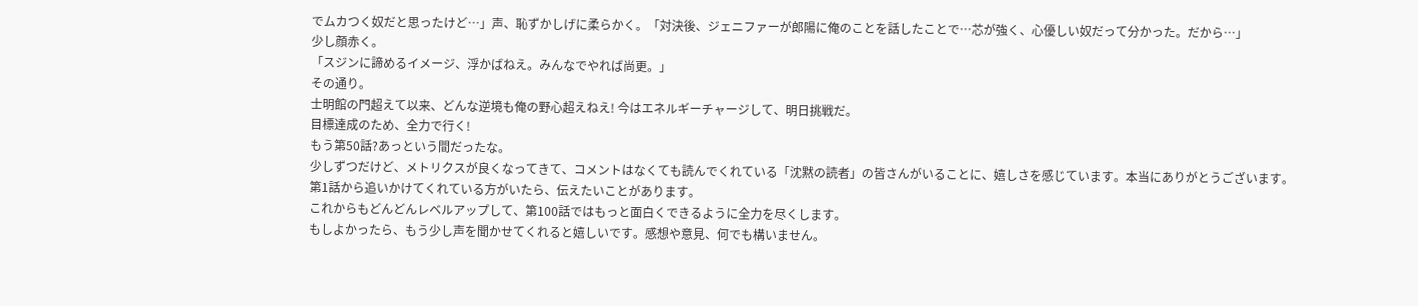でムカつく奴だと思ったけど…」声、恥ずかしげに柔らかく。「対決後、ジェニファーが郎陽に俺のことを話したことで…芯が強く、心優しい奴だって分かった。だから…」
少し顔赤く。
「スジンに諦めるイメージ、浮かばねえ。みんなでやれば尚更。」
その通り。
士明館の門超えて以来、どんな逆境も俺の野心超えねえ! 今はエネルギーチャージして、明日挑戦だ。
目標達成のため、全力で行く!
もう第50話?あっという間だったな。
少しずつだけど、メトリクスが良くなってきて、コメントはなくても読んでくれている「沈黙の読者」の皆さんがいることに、嬉しさを感じています。本当にありがとうございます。
第1話から追いかけてくれている方がいたら、伝えたいことがあります。
これからもどんどんレベルアップして、第100話ではもっと面白くできるように全力を尽くします。
もしよかったら、もう少し声を聞かせてくれると嬉しいです。感想や意見、何でも構いません。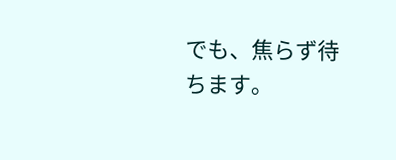でも、焦らず待ちます。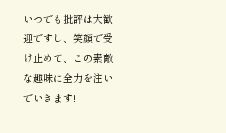いつでも批評は大歓迎ですし、笑顔で受け止めて、この素敵な趣味に全力を注いでいきます!